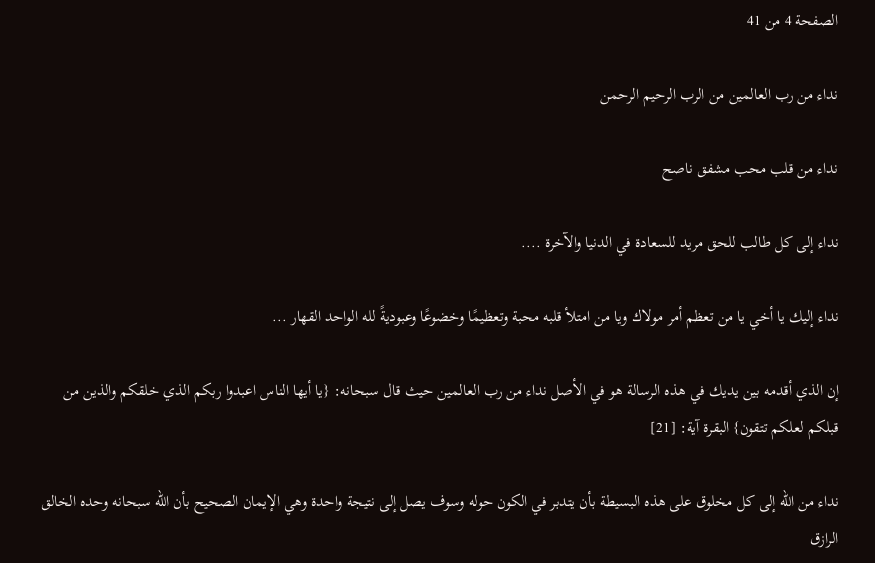الصفحة 4 من 41

نداء من رب العالمين من الرب الرحيم الرحمن

نداء من قلب محب مشفق ناصح

نداء إلى كل طالب للحق مريد للسعادة في الدنيا والآخرة ....

نداء إليك يا أخي يا من تعظم أمر مولاك ويا من امتلأ قلبه محبة وتعظيمًا وخضوعًا وعبوديةً لله الواحد القهار ...

إن الذي أقدمه بين يديك في هذه الرسالة هو في الأصل نداء من رب العالمين حيث قال سبحانه: {يا أيها الناس اعبدوا ربكم الذي خلقكم والذين من قبلكم لعلكم تتقون} البقرة آية: [21]

نداء من الله إلى كل مخلوق على هذه البسيطة بأن يتدبر في الكون حوله وسوف يصل إلى نتيجة واحدة وهي الإيمان الصحيح بأن الله سبحانه وحده الخالق الرازق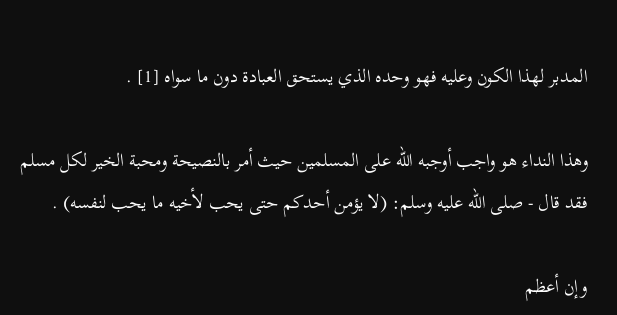المدبر لهذا الكون وعليه فهو وحده الذي يستحق العبادة دون ما سواه [1] .

وهذا النداء هو واجب أوجبه الله على المسلمين حيث أمر بالنصيحة ومحبة الخير لكل مسلم فقد قال - صلى الله عليه وسلم: (لا يؤمن أحدكم حتى يحب لأخيه ما يحب لنفسه) .

وإن أعظم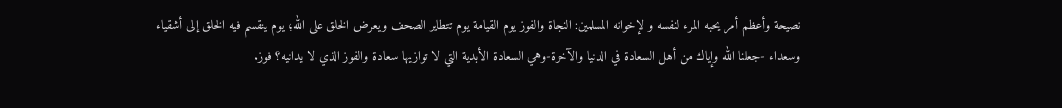نصيحة وأعظم أمر يحبه المرء لنفسه و لإخوانه المسلمين: النجاة والفوز يوم القيامة يوم تتطاير الصحف ويعرض الخلق على الله؛ يوم ينقسم فيه الخلق إلى أشقياء وسعداء -جعلنا الله وإياك من أهل السعادة في الدنيا والآخرة-وهي السعادة الأبدية التي لا توازيها سعادة والفوز الذي لا يدانيه؟ فوز.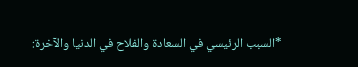*السبب الرئيسي في السعادة والفلاح في الدنيا والآخرة: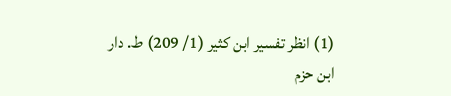(1) انظر تفسير ابن كثير (1/ 209) ط. دار ابن حزم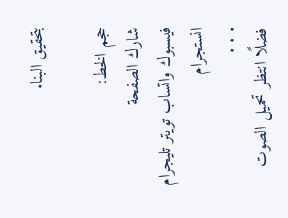بتحقيق البنا.

حجم الخط:
شارك الصفحة
فيسبوك واتساب تويتر تليجرام انستجرام
. . .
فضلًا انتظر تحميل الصوت